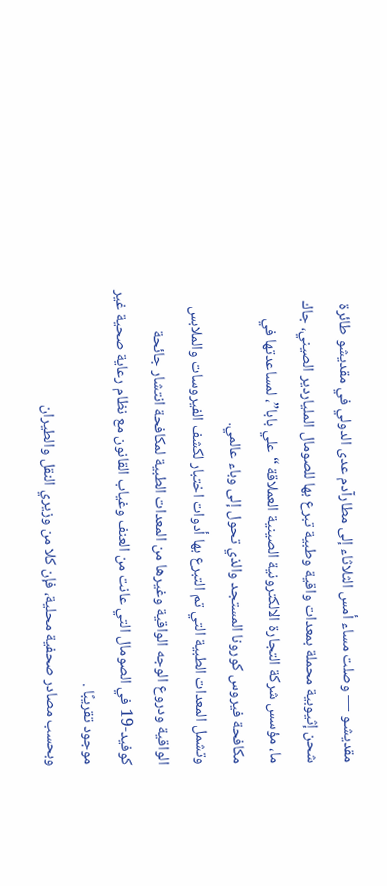مقديشـو — وصلت مساء أمس الثلاثاء إلى مطارآدم عدى الدولي في مقديشو طائرة شحن إثيوبية محملة بمعدات واقية وطبية تبرع بها للصومال الملياردير الصيني، جاك ما، مؤسس شركة التجارة الالكترونية الصينية العملاقة “علي بابا”، لمساعدتها في مكافحة فيروس كورونا المستجد والذي تحول إلى وباء عالمي.
وتشمل المعدات الطبية التي تم التبرع بها أدوات اختبار لكشف الفيروسات والملابس الواقية ودروع الوجه الواقية وغيرها من المعدات الطبية لمكافحة انتشار جائحة كوفيد-19 في الصومال التي عانت من العنف وغياب القانون مع نظام رعاية صحية غير موجود تقريبًا .
وبحسب مصادر صحفية محلية، فإن كلا من وزيري النقل والطيران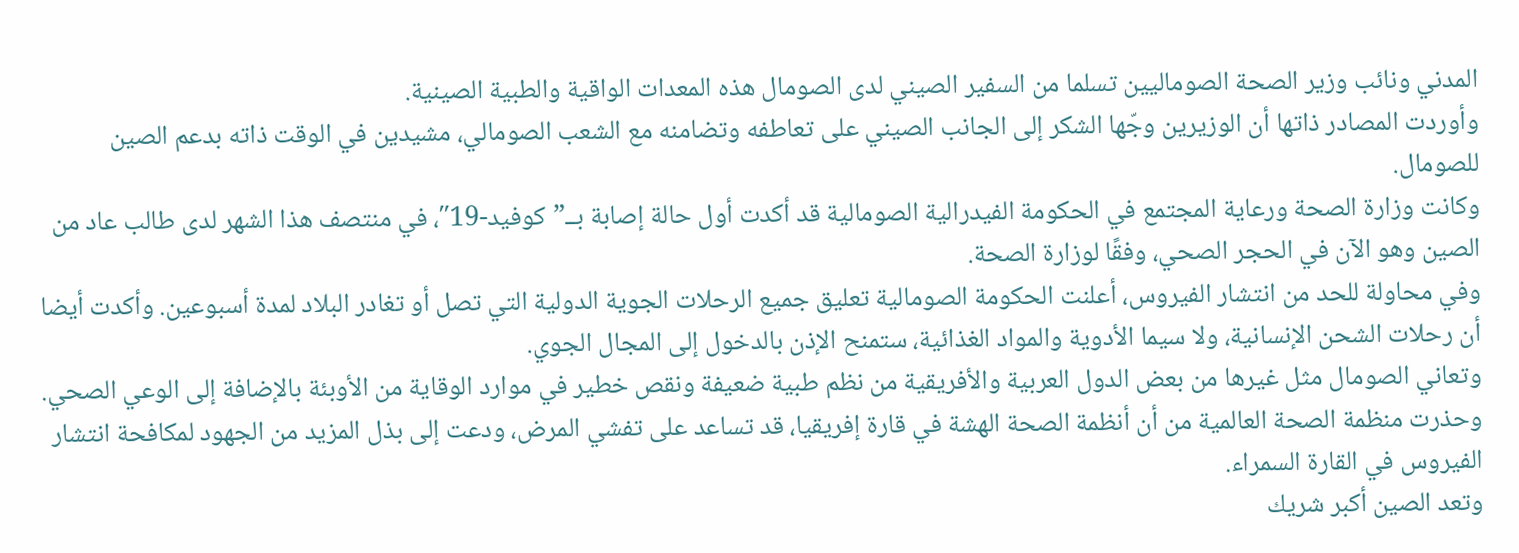المدني ونائب وزير الصحة الصوماليين تسلما من السفير الصيني لدى الصومال هذه المعدات الواقية والطبية الصينية.
وأوردت المصادر ذاتها أن الوزيرين وجّها الشكر إلى الجانب الصيني على تعاطفه وتضامنه مع الشعب الصومالي، مشيدين في الوقت ذاته بدعم الصين للصومال.
وكانت وزارة الصحة ورعاية المجتمع في الحكومة الفيدرالية الصومالية قد أكدت أول حالة إصابة بــ”كوفيد-19″، في منتصف هذا الشهر لدى طالب عاد من الصين وهو الآن في الحجر الصحي، وفقًا لوزارة الصحة.
وفي محاولة للحد من انتشار الفيروس، أعلنت الحكومة الصومالية تعليق جميع الرحلات الجوية الدولية التي تصل أو تغادر البلاد لمدة أسبوعين. وأكدت أيضا أن رحلات الشحن الإنسانية، ولا سيما الأدوية والمواد الغذائية، ستمنح الإذن بالدخول إلى المجال الجوي.
وتعاني الصومال مثل غيرها من بعض الدول العربية والأفريقية من نظم طبية ضعيفة ونقص خطير في موارد الوقاية من الأوبئة بالإضافة إلى الوعي الصحي.
وحذرت منظمة الصحة العالمية من أن أنظمة الصحة الهشة في قارة إفريقيا، قد تساعد على تفشي المرض، ودعت إلى بذل المزيد من الجهود لمكافحة انتشار الفيروس في القارة السمراء.
وتعد الصين أكبر شريك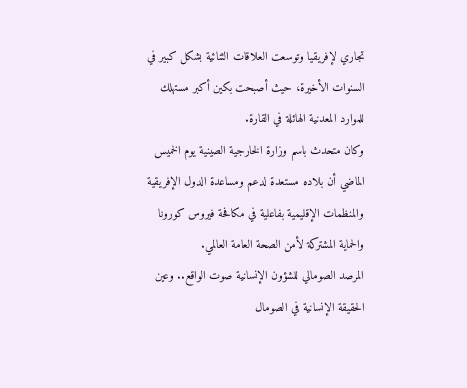تجاري لإفريقيا وتوسعت العلاقات الثنائية بشكل كبير في السنوات الأخيرة، حيث أصبحت بكين أكبر مستهلك للموارد المعدنية الهائلة في القارة.
وكان متحدث باسم وزارة الخارجية الصينية يوم الخميس الماضي أن بلاده مستعدة لدعم ومساعدة الدول الإفريقية والمنظمات الإقليمية بفاعلية في مكافحة فيروس كورونا والحماية المشتركة لأمن الصحة العامة العالمي.
المرصد الصومالي للشؤون الإنسانية صوت الواقع.. وعين الحقيقة الإنسانية في الصومال